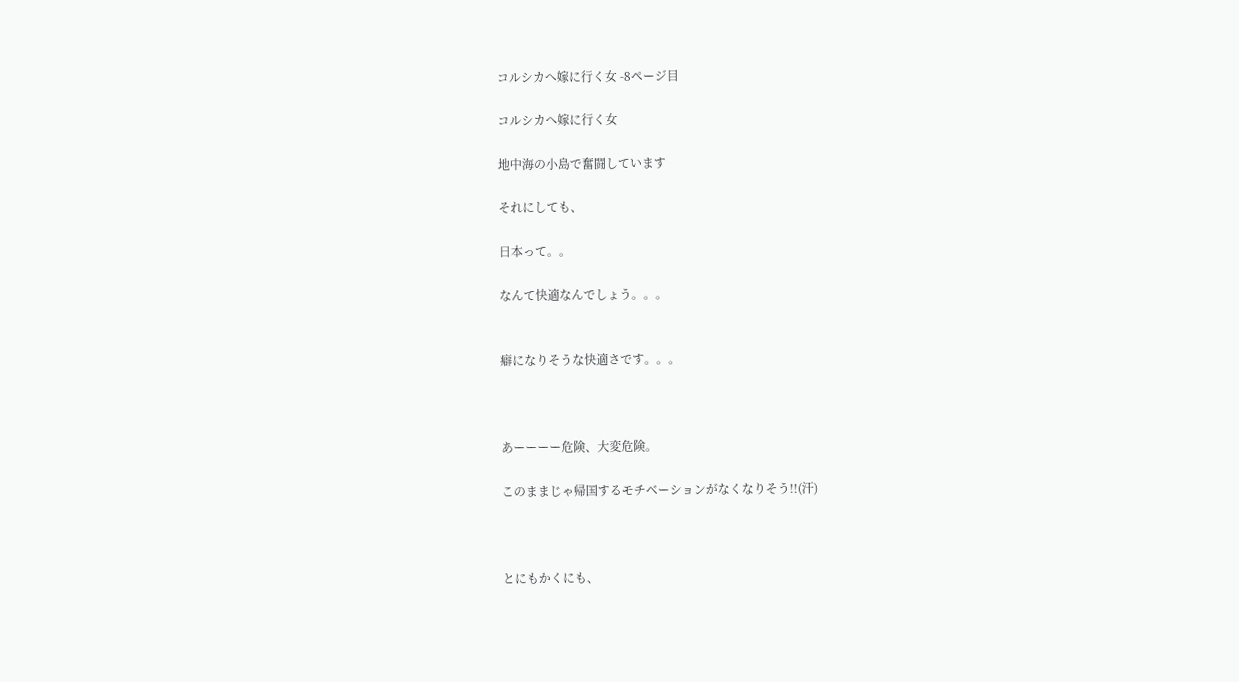コルシカへ嫁に行く女 -8ページ目

コルシカへ嫁に行く女

地中海の小島で奮闘しています

それにしても、

日本って。。

なんて快適なんでしょう。。。


癖になりそうな快適さです。。。



あーーーー危険、大変危険。

このままじゃ帰国するモチベーションがなくなりそう!!(汗)



とにもかくにも、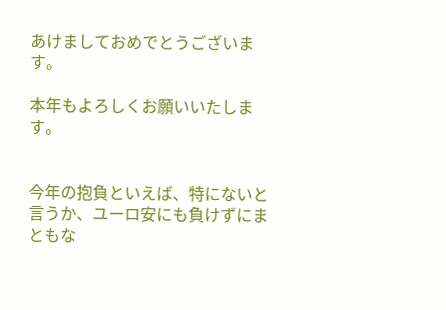あけましておめでとうございます。

本年もよろしくお願いいたします。


今年の抱負といえば、特にないと言うか、ユーロ安にも負けずにまともな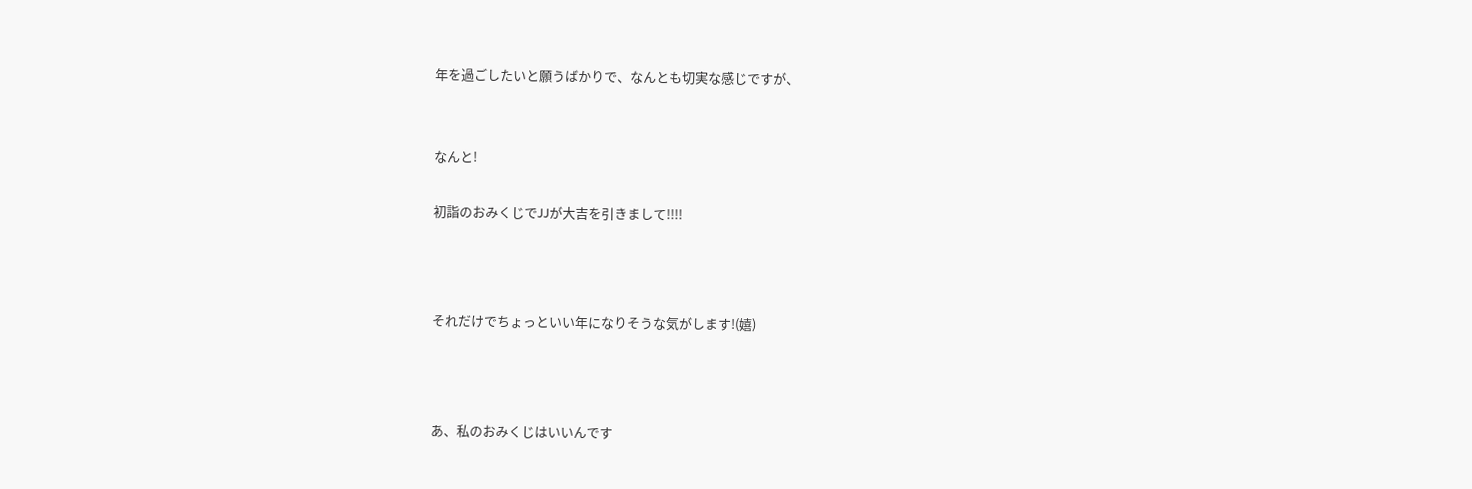年を過ごしたいと願うばかりで、なんとも切実な感じですが、


なんと!

初詣のおみくじでJJが大吉を引きまして!!!!



それだけでちょっといい年になりそうな気がします!(嬉)



あ、私のおみくじはいいんです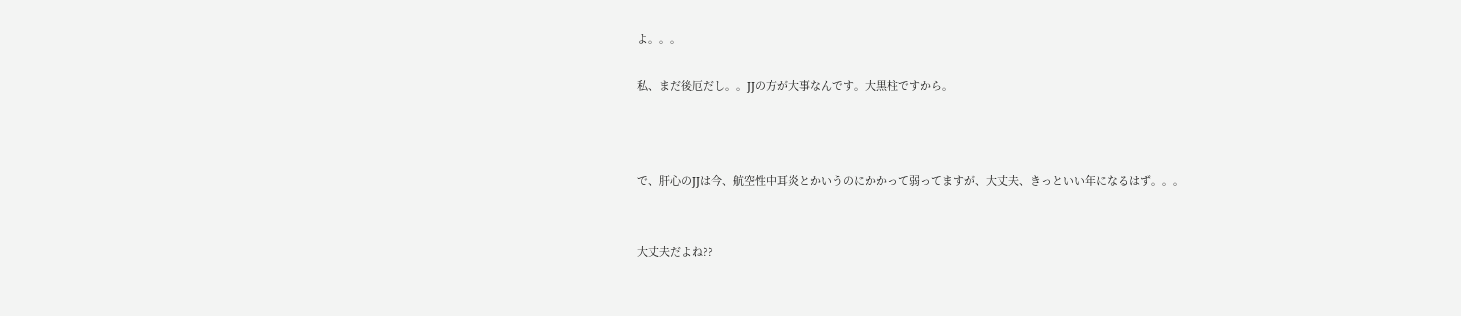よ。。。

私、まだ後厄だし。。JJの方が大事なんです。大黒柱ですから。



で、肝心のJJは今、航空性中耳炎とかいうのにかかって弱ってますが、大丈夫、きっといい年になるはず。。。


大丈夫だよね??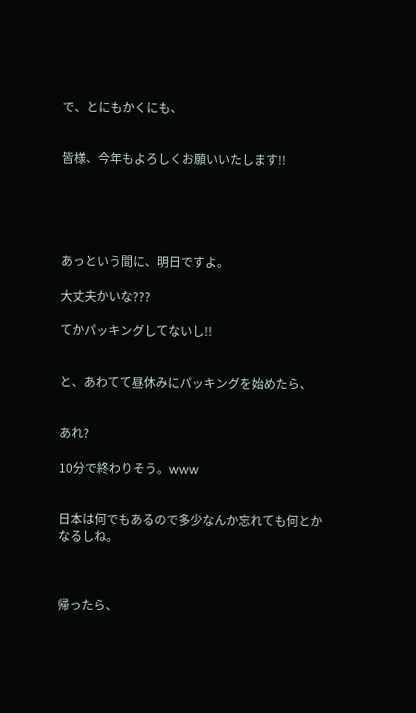で、とにもかくにも、


皆様、今年もよろしくお願いいたします!!





あっという間に、明日ですよ。

大丈夫かいな???

てかパッキングしてないし!!


と、あわてて昼休みにパッキングを始めたら、


あれ?

10分で終わりそう。www


日本は何でもあるので多少なんか忘れても何とかなるしね。



帰ったら、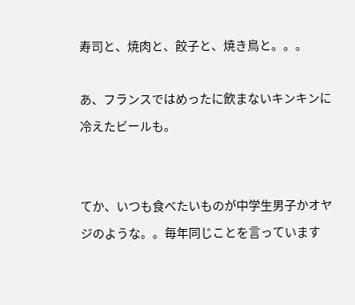寿司と、焼肉と、餃子と、焼き鳥と。。。

あ、フランスではめったに飲まないキンキンに冷えたビールも。


てか、いつも食べたいものが中学生男子かオヤジのような。。毎年同じことを言っています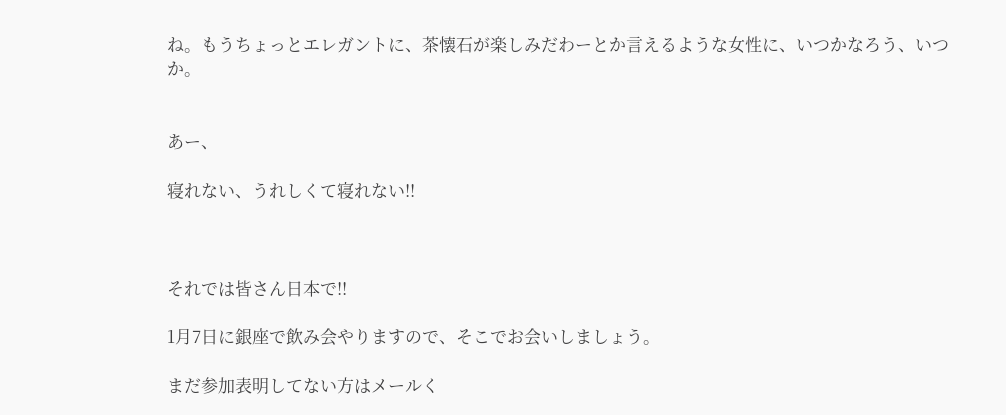ね。もうちょっとエレガントに、茶懐石が楽しみだわーとか言えるような女性に、いつかなろう、いつか。


あー、

寝れない、うれしくて寝れない!!



それでは皆さん日本で!!

1月7日に銀座で飲み会やりますので、そこでお会いしましょう。

まだ参加表明してない方はメールく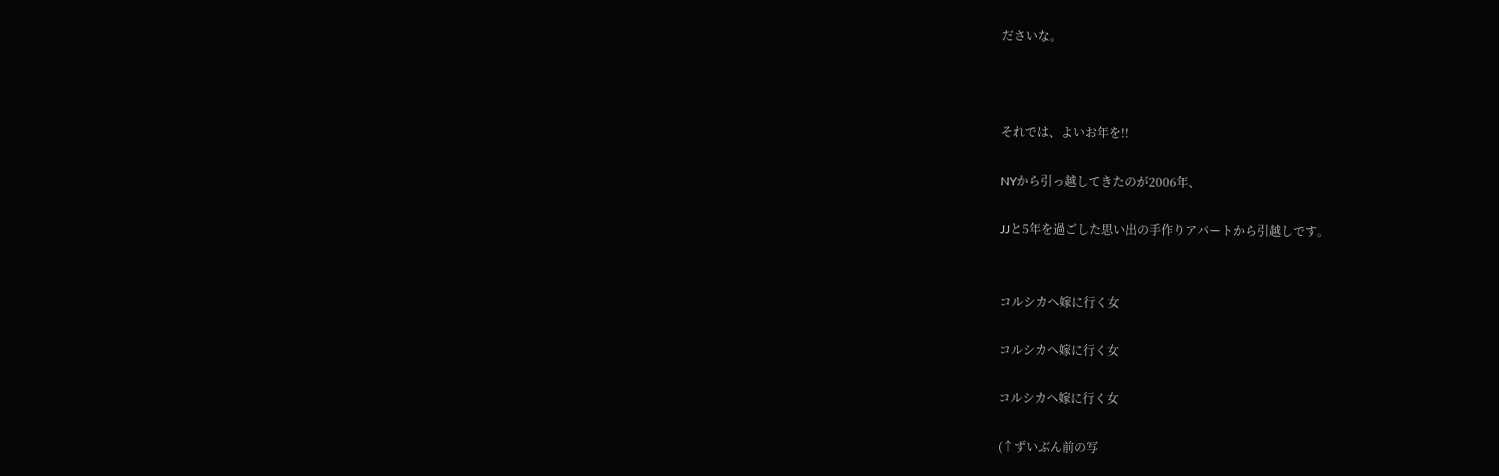ださいな。



それでは、よいお年を!!

NYから引っ越してきたのが2006年、

JJと5年を過ごした思い出の手作りアパートから引越しです。


コルシカへ嫁に行く女

コルシカへ嫁に行く女

コルシカへ嫁に行く女

(↑ずいぶん前の写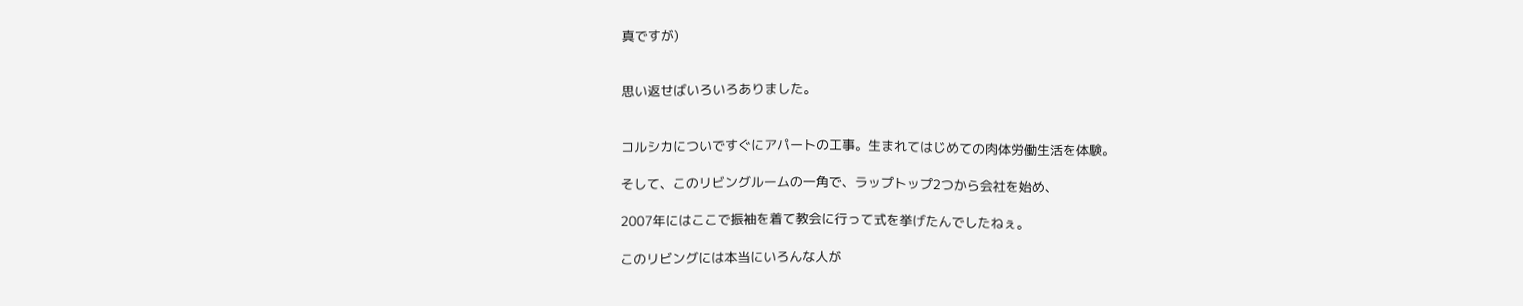真ですが)


思い返せばいろいろありました。


コルシカについですぐにアパートの工事。生まれてはじめての肉体労働生活を体験。

そして、このリビングルームの一角で、ラップトップ2つから会社を始め、

2007年にはここで振袖を着て教会に行って式を挙げたんでしたねぇ。

このリビングには本当にいろんな人が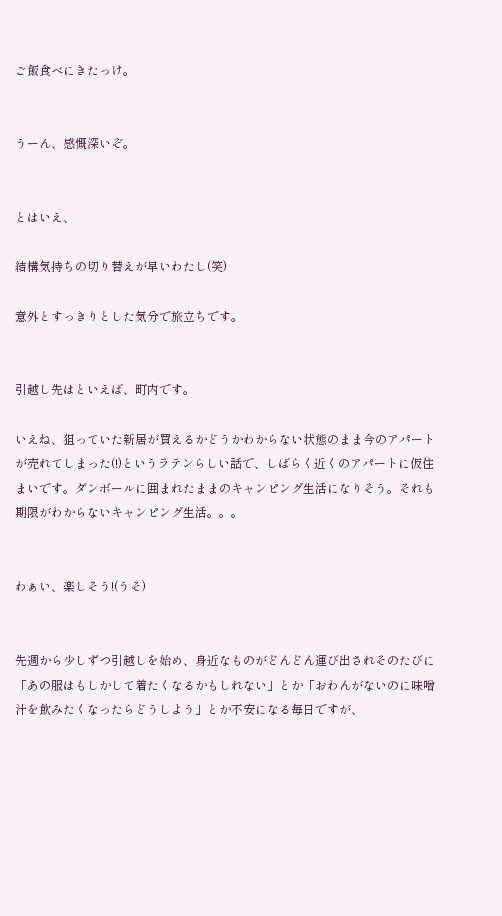ご飯食べにきたっけ。


うーん、感慨深いぞ。


とはいえ、

結構気持ちの切り替えが早いわたし(笑)

意外とすっきりとした気分で旅立ちです。


引越し先はといえば、町内です。

いえね、狙っていた新居が買えるかどうかわからない状態のまま今のアパートが売れてしまった(!)というラテンらしい話で、しばらく近くのアパートに仮住まいです。ダンボールに囲まれたままのキャンピング生活になりそう。それも期限がわからないキャンピング生活。。。


わぁい、楽しそう!(うそ)


先週から少しずつ引越しを始め、身近なものがどんどん運び出されそのたびに「あの服はもしかして着たくなるかもしれない」とか「おわんがないのに味噌汁を飲みたくなったらどうしよう」とか不安になる毎日ですが、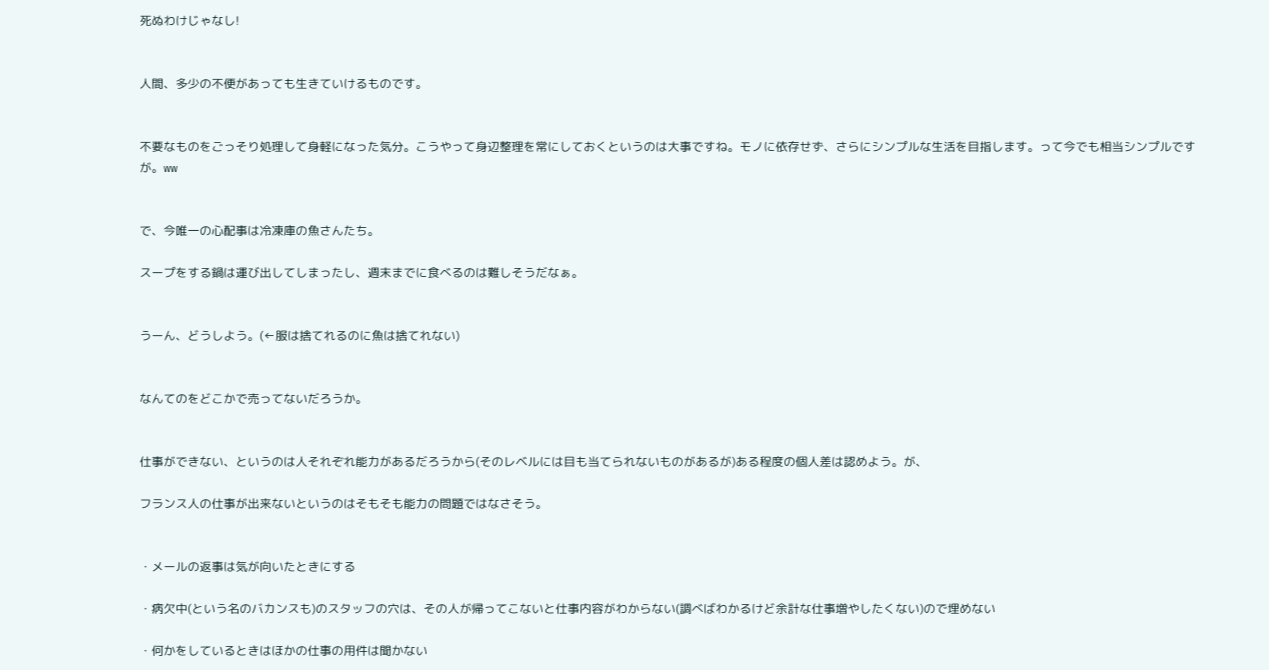死ぬわけじゃなし!


人間、多少の不便があっても生きていけるものです。


不要なものをごっそり処理して身軽になった気分。こうやって身辺整理を常にしておくというのは大事ですね。モノに依存せず、さらにシンプルな生活を目指します。って今でも相当シンプルですが。ww


で、今唯一の心配事は冷凍庫の魚さんたち。

スープをする鍋は運び出してしまったし、週末までに食べるのは難しそうだなぁ。


うーん、どうしよう。(←服は捨てれるのに魚は捨てれない)


なんてのをどこかで売ってないだろうか。


仕事ができない、というのは人それぞれ能力があるだろうから(そのレベルには目も当てられないものがあるが)ある程度の個人差は認めよう。が、

フランス人の仕事が出来ないというのはそもそも能力の問題ではなさそう。


・メールの返事は気が向いたときにする

・病欠中(という名のバカンスも)のスタッフの穴は、その人が帰ってこないと仕事内容がわからない(調べばわかるけど余計な仕事増やしたくない)ので埋めない

・何かをしているときはほかの仕事の用件は聞かない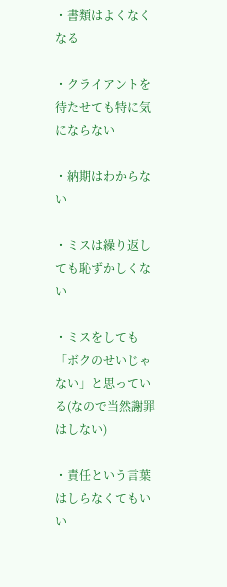・書類はよくなくなる

・クライアントを待たせても特に気にならない

・納期はわからない

・ミスは繰り返しても恥ずかしくない

・ミスをしても「ボクのせいじゃない」と思っている(なので当然謝罪はしない)

・責任という言葉はしらなくてもいい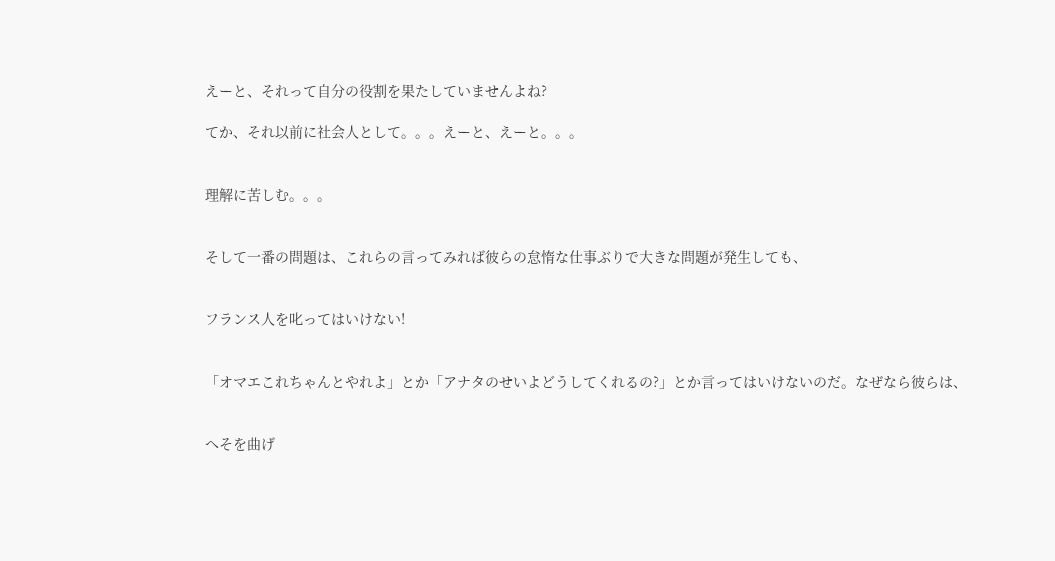えーと、それって自分の役割を果たしていませんよね?

てか、それ以前に社会人として。。。えーと、えーと。。。


理解に苦しむ。。。


そして一番の問題は、これらの言ってみれば彼らの怠惰な仕事ぶりで大きな問題が発生しても、


フランス人を叱ってはいけない!


「オマエこれちゃんとやれよ」とか「アナタのせいよどうしてくれるの?」とか言ってはいけないのだ。なぜなら彼らは、


へそを曲げ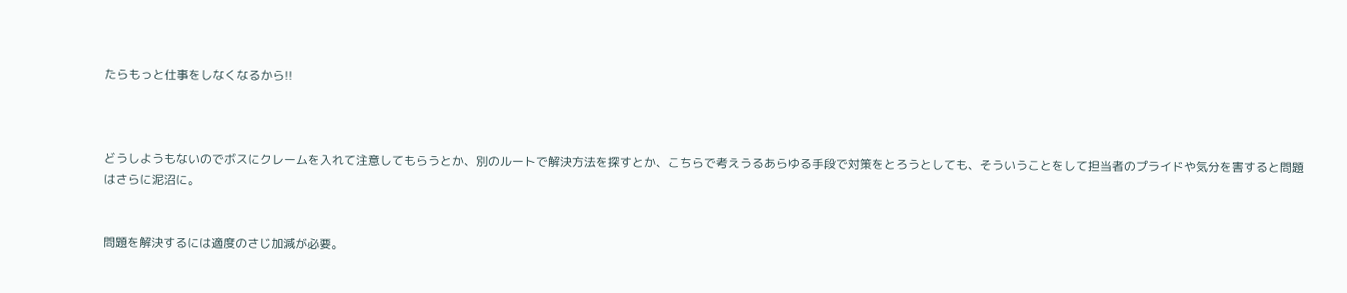たらもっと仕事をしなくなるから!!



どうしようもないのでボスにクレームを入れて注意してもらうとか、別のルートで解決方法を探すとか、こちらで考えうるあらゆる手段で対策をとろうとしても、そういうことをして担当者のプライドや気分を害すると問題はさらに泥沼に。


問題を解決するには適度のさじ加減が必要。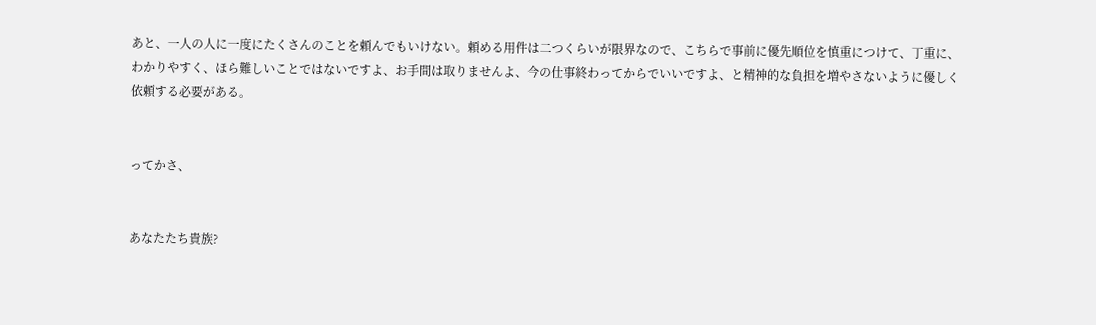あと、一人の人に一度にたくさんのことを頼んでもいけない。頼める用件は二つくらいが限界なので、こちらで事前に優先順位を慎重につけて、丁重に、わかりやすく、ほら難しいことではないですよ、お手間は取りませんよ、今の仕事終わってからでいいですよ、と精神的な負担を増やさないように優しく依頼する必要がある。


ってかさ、


あなたたち貴族?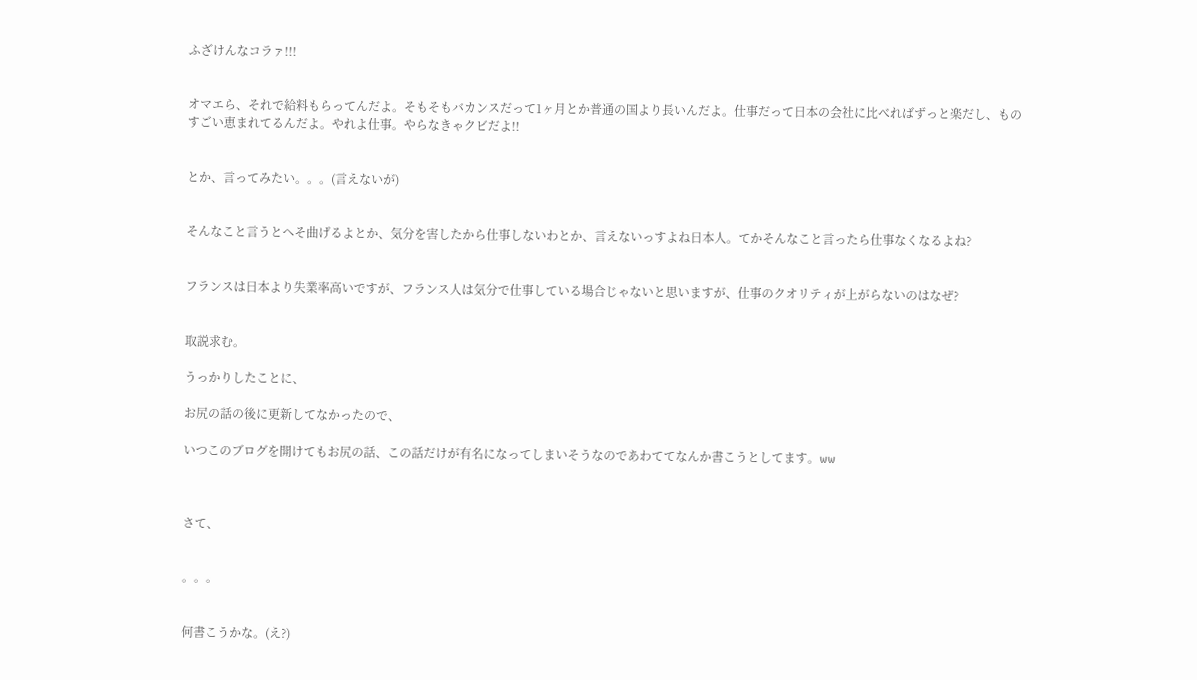ふざけんなコラァ!!!


オマエら、それで給料もらってんだよ。そもそもバカンスだって1ヶ月とか普通の国より長いんだよ。仕事だって日本の会社に比べればずっと楽だし、ものすごい恵まれてるんだよ。やれよ仕事。やらなきゃクビだよ!!


とか、言ってみたい。。。(言えないが)


そんなこと言うとへそ曲げるよとか、気分を害したから仕事しないわとか、言えないっすよね日本人。てかそんなこと言ったら仕事なくなるよね?


フランスは日本より失業率高いですが、フランス人は気分で仕事している場合じゃないと思いますが、仕事のクオリティが上がらないのはなぜ?


取説求む。

うっかりしたことに、

お尻の話の後に更新してなかったので、

いつこのブログを開けてもお尻の話、この話だけが有名になってしまいそうなのであわててなんか書こうとしてます。ww



さて、


。。。


何書こうかな。(え?)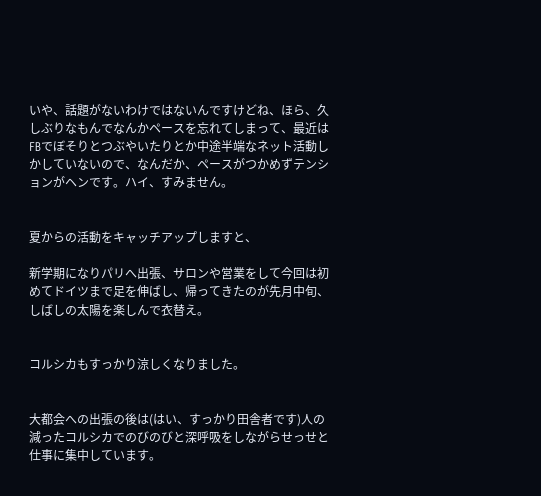いや、話題がないわけではないんですけどね、ほら、久しぶりなもんでなんかペースを忘れてしまって、最近はFBでぼそりとつぶやいたりとか中途半端なネット活動しかしていないので、なんだか、ペースがつかめずテンションがヘンです。ハイ、すみません。


夏からの活動をキャッチアップしますと、

新学期になりパリへ出張、サロンや営業をして今回は初めてドイツまで足を伸ばし、帰ってきたのが先月中旬、しばしの太陽を楽しんで衣替え。


コルシカもすっかり涼しくなりました。


大都会への出張の後は(はい、すっかり田舎者です)人の減ったコルシカでのびのびと深呼吸をしながらせっせと仕事に集中しています。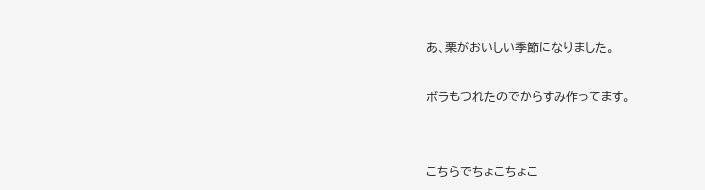あ、栗がおいしい季節になりました。

ボラもつれたのでからすみ作ってます。


こちらでちょこちょこ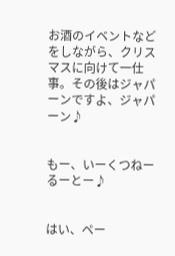お酒のイベントなどをしながら、クリスマスに向けて一仕事。その後はジャパーンですよ、ジャパーン♪


もー、いーくつねーるーとー♪


はい、ペー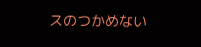スのつかめない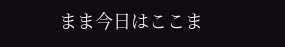まま今日はここま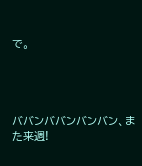で。




ババンババンバンバン、また来週!